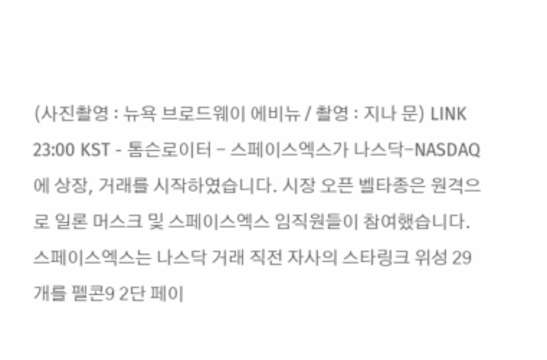(사진촬영 : 뉴욕 브로드웨이 에비뉴 / 촬영 : 지나 문) LINK
23:00 KST - 톰슨로이터 - 스페이스엑스가 나스닥-NASDAQ에 상장, 거래를 시작하였습니다. 시장 오픈 벨타종은 원격으로 일론 머스크 및 스페이스엑스 임직원들이 참여했습니다.
스페이스엑스는 나스닥 거래 직전 자사의 스타링크 위성 29개를 펠콘9 2단 페이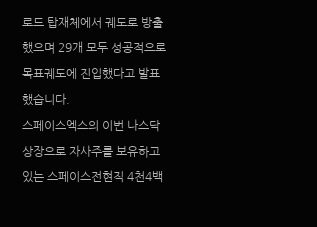로드 탑재체에서 궤도로 방출했으며 29개 모두 성공적으로 목표궤도에 진입했다고 발표했습니다.
스페이스엑스의 이번 나스닥 상장으로 자사주를 보유하고 있는 스페이스전현직 4천4백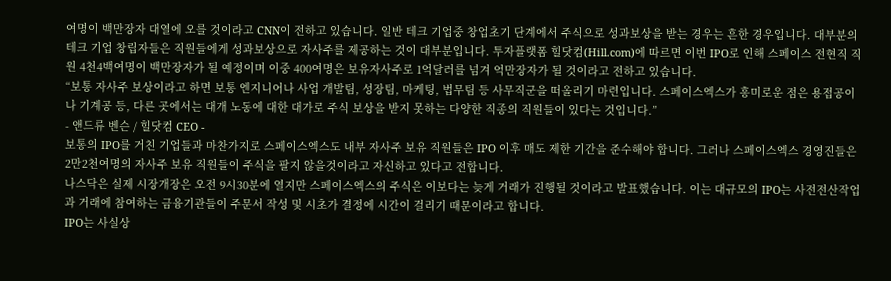여명이 백만장자 대열에 오를 것이라고 CNN이 전하고 있습니다. 일반 테크 기업중 창업초기 단계에서 주식으로 성과보상을 받는 경우는 흔한 경우입니다. 대부분의 테크 기업 창립자들은 직원들에게 성과보상으로 자사주를 제공하는 것이 대부분입니다. 투자플랫폼 힐닷컴(Hill.com)에 따르면 이번 IPO로 인해 스페이스 전현직 직원 4천4백여명이 백만장자가 될 예정이며 이중 400여명은 보유자사주로 1억달러를 넘겨 억만장자가 될 것이라고 전하고 있습니다.
“보통 자사주 보상이라고 하면 보통 엔지니어나 사업 개발팀, 성장팀, 마케팅, 법무팀 등 사무직군을 떠올리기 마련입니다. 스페이스엑스가 흥미로운 점은 용접공이나 기계공 등, 다른 곳에서는 대개 노동에 대한 대가로 주식 보상을 받지 못하는 다양한 직종의 직원들이 있다는 것입니다.”
- 앤드류 벤슨 / 힐닷컴 CEO -
보통의 IPO를 거친 기업들과 마찬가지로 스페이스엑스도 내부 자사주 보유 직원들은 IPO 이후 매도 제한 기간을 준수해야 합니다. 그러나 스페이스엑스 경영진들은 2만2천여명의 자사주 보유 직원들이 주식을 팔지 않을것이라고 자신하고 있다고 전합니다.
나스닥은 실제 시장개장은 오전 9시30분에 열지만 스페이스엑스의 주식은 이보다는 늦게 거래가 진행될 것이라고 발표했습니다. 이는 대규모의 IPO는 사전전산작업과 거래에 참여하는 금융기관들이 주문서 작성 및 시초가 결정에 시간이 걸리기 때문이라고 합니다.
IPO는 사실상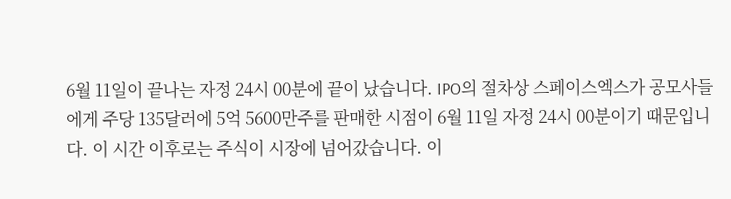6월 11일이 끝나는 자정 24시 00분에 끝이 났습니다. IPO의 절차상 스페이스엑스가 공모사들에게 주당 135달러에 5억 5600만주를 판매한 시점이 6월 11일 자정 24시 00분이기 때문입니다. 이 시간 이후로는 주식이 시장에 넘어갔습니다. 이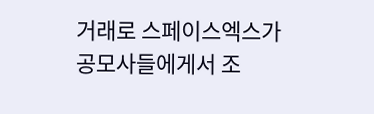거래로 스페이스엑스가 공모사들에게서 조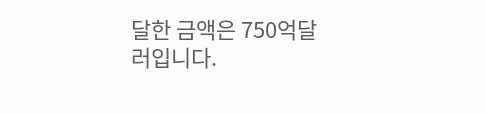달한 금액은 750억달러입니다.